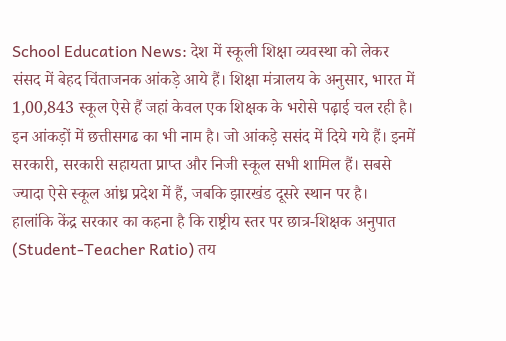School Education News: देश में स्कूली शिक्षा व्यवस्था को लेकर संसद में बेहद चिंताजनक आंकड़े आये हैं। शिक्षा मंत्रालय के अनुसार, भारत में 1,00,843 स्कूल ऐसे हैं जहां केवल एक शिक्षक के भरोसे पढ़ाई चल रही है। इन आंकड़ों में छत्तीसगढ का भी नाम है। जो आंकड़े ससंद में दिये गये हैं। इनमें सरकारी, सरकारी सहायता प्राप्त और निजी स्कूल सभी शामिल हैं। सबसे ज्यादा ऐसे स्कूल आंध्र प्रदेश में हैं, जबकि झारखंड दूसरे स्थान पर है।
हालांकि केंद्र सरकार का कहना है कि राष्ट्रीय स्तर पर छात्र-शिक्षक अनुपात (Student-Teacher Ratio) तय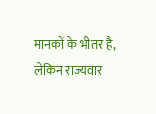मानकों के भीतर है, लेकिन राज्यवार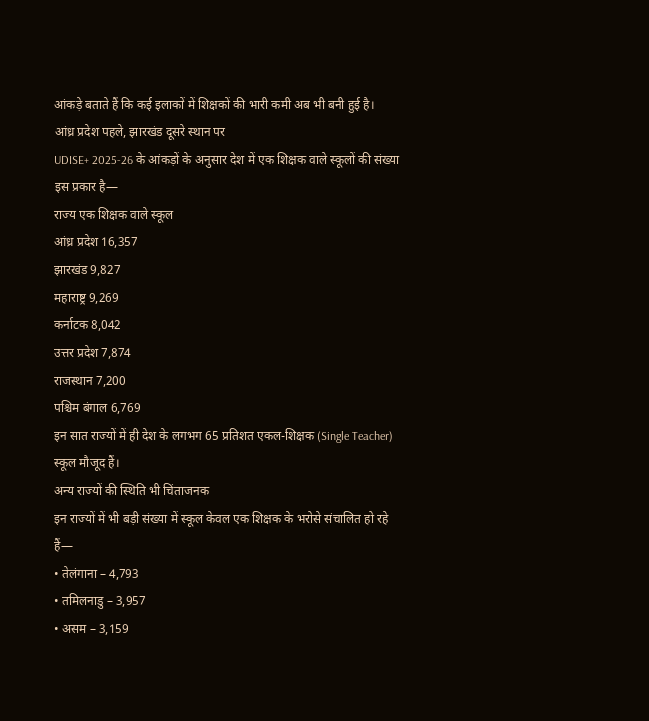आंकड़े बताते हैं कि कई इलाकों में शिक्षकों की भारी कमी अब भी बनी हुई है।
आंध्र प्रदेश पहले, झारखंड दूसरे स्थान पर
UDISE+ 2025-26 के आंकड़ों के अनुसार देश में एक शिक्षक वाले स्कूलों की संख्या इस प्रकार है—
राज्य एक शिक्षक वाले स्कूल
आंध्र प्रदेश 16,357
झारखंड 9,827
महाराष्ट्र 9,269
कर्नाटक 8,042
उत्तर प्रदेश 7,874
राजस्थान 7,200
पश्चिम बंगाल 6,769
इन सात राज्यों में ही देश के लगभग 65 प्रतिशत एकल-शिक्षक (Single Teacher) स्कूल मौजूद हैं।
अन्य राज्यों की स्थिति भी चिंताजनक
इन राज्यों में भी बड़ी संख्या में स्कूल केवल एक शिक्षक के भरोसे संचालित हो रहे हैं—
• तेलंगाना – 4,793
• तमिलनाडु – 3,957
• असम – 3,159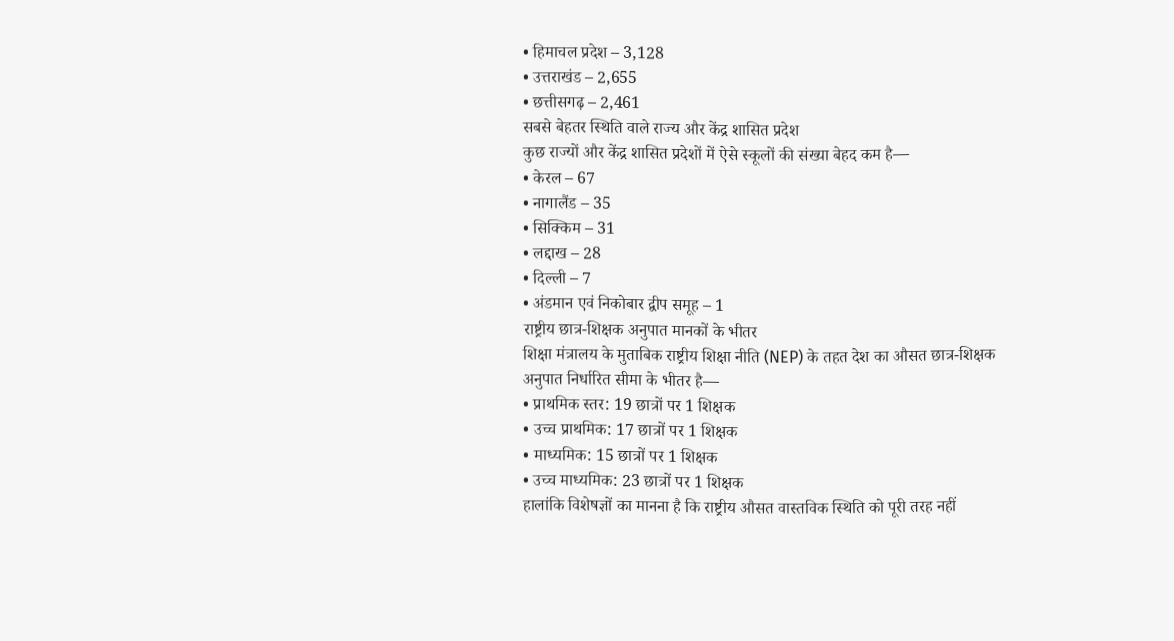• हिमाचल प्रदेश – 3,128
• उत्तराखंड – 2,655
• छत्तीसगढ़ – 2,461
सबसे बेहतर स्थिति वाले राज्य और केंद्र शासित प्रदेश
कुछ राज्यों और केंद्र शासित प्रदेशों में ऐसे स्कूलों की संख्या बेहद कम है—
• केरल – 67
• नागालैंड – 35
• सिक्किम – 31
• लद्दाख – 28
• दिल्ली – 7
• अंडमान एवं निकोबार द्वीप समूह – 1
राष्ट्रीय छात्र-शिक्षक अनुपात मानकों के भीतर
शिक्षा मंत्रालय के मुताबिक राष्ट्रीय शिक्षा नीति (NEP) के तहत देश का औसत छात्र-शिक्षक अनुपात निर्धारित सीमा के भीतर है—
• प्राथमिक स्तर: 19 छात्रों पर 1 शिक्षक
• उच्च प्राथमिक: 17 छात्रों पर 1 शिक्षक
• माध्यमिक: 15 छात्रों पर 1 शिक्षक
• उच्च माध्यमिक: 23 छात्रों पर 1 शिक्षक
हालांकि विशेषज्ञों का मानना है कि राष्ट्रीय औसत वास्तविक स्थिति को पूरी तरह नहीं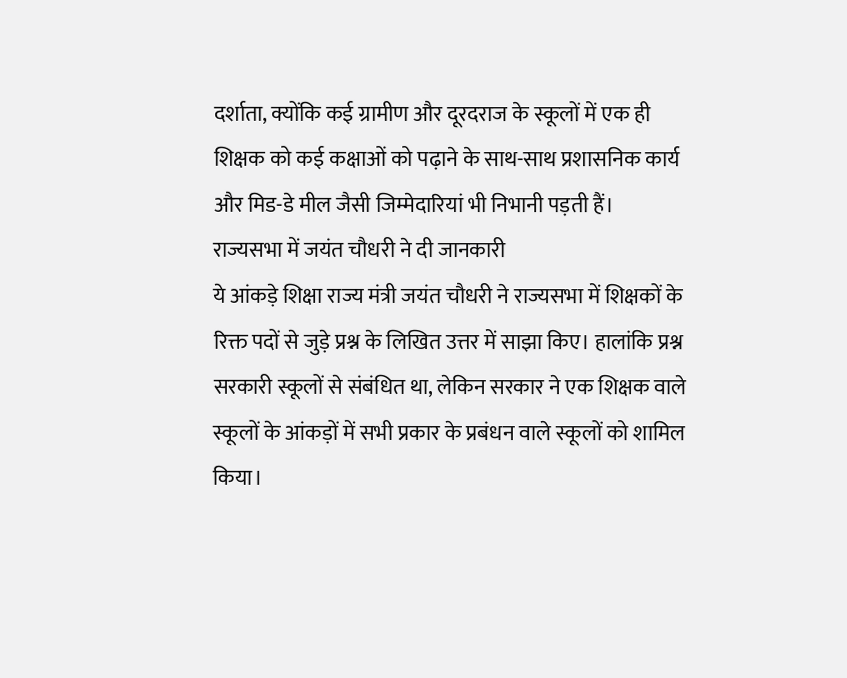दर्शाता, क्योंकि कई ग्रामीण और दूरदराज के स्कूलों में एक ही शिक्षक को कई कक्षाओं को पढ़ाने के साथ-साथ प्रशासनिक कार्य और मिड-डे मील जैसी जिम्मेदारियां भी निभानी पड़ती हैं।
राज्यसभा में जयंत चौधरी ने दी जानकारी
ये आंकड़े शिक्षा राज्य मंत्री जयंत चौधरी ने राज्यसभा में शिक्षकों के रिक्त पदों से जुड़े प्रश्न के लिखित उत्तर में साझा किए। हालांकि प्रश्न सरकारी स्कूलों से संबंधित था, लेकिन सरकार ने एक शिक्षक वाले स्कूलों के आंकड़ों में सभी प्रकार के प्रबंधन वाले स्कूलों को शामिल किया।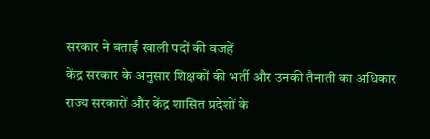सरकार ने बताईं खाली पदों की वजहें
केंद्र सरकार के अनुसार शिक्षकों की भर्ती और उनकी तैनाती का अधिकार राज्य सरकारों और केंद्र शासित प्रदेशों के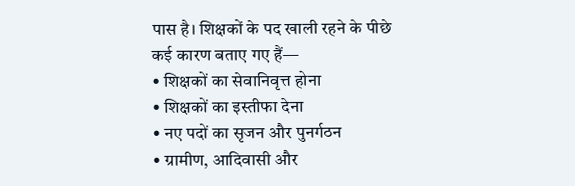पास है। शिक्षकों के पद खाली रहने के पीछे कई कारण बताए गए हैं—
• शिक्षकों का सेवानिवृत्त होना
• शिक्षकों का इस्तीफा देना
• नए पदों का सृजन और पुनर्गठन
• ग्रामीण, आदिवासी और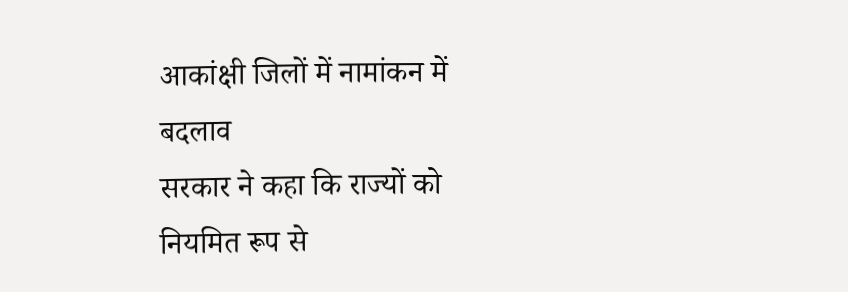आकांक्षी जिलों में नामांकन में बदलाव
सरकार ने कहा कि राज्यों को नियमित रूप से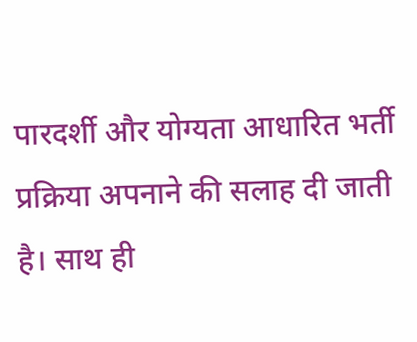पारदर्शी और योग्यता आधारित भर्ती प्रक्रिया अपनाने की सलाह दी जाती है। साथ ही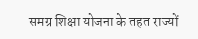समग्र शिक्षा योजना के तहत राज्यों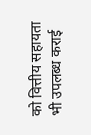को वित्तीय सहायता भी उपलब्ध कराई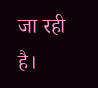जा रही है।